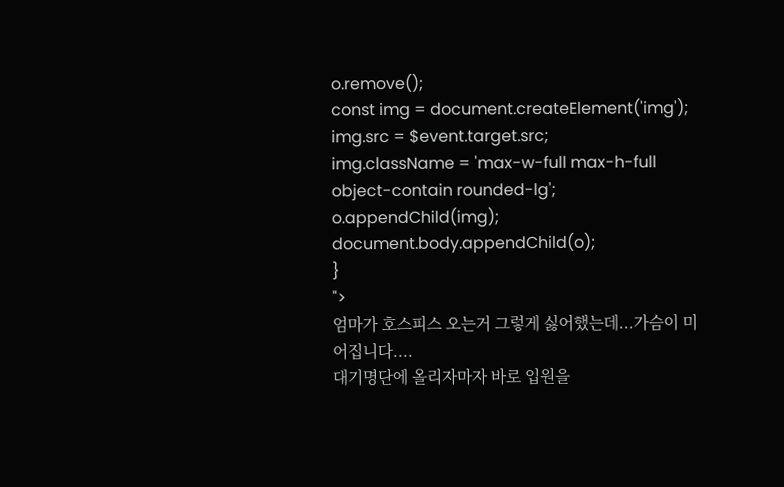o.remove();
const img = document.createElement('img');
img.src = $event.target.src;
img.className = 'max-w-full max-h-full object-contain rounded-lg';
o.appendChild(img);
document.body.appendChild(o);
}
">
엄마가 호스피스 오는거 그렇게 싫어했는데...가슴이 미어집니다....
대기명단에 올리자마자 바로 입원을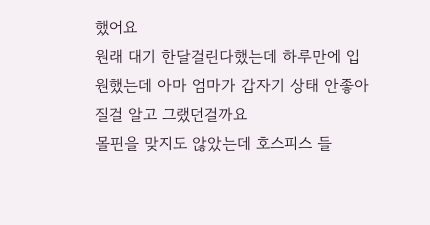했어요
원래 대기 한달걸린다했는데 하루만에 입원했는데 아마 엄마가 갑자기 상태 안좋아질걸 알고 그랬던걸까요
몰핀을 맞지도 않았는데 호스피스 들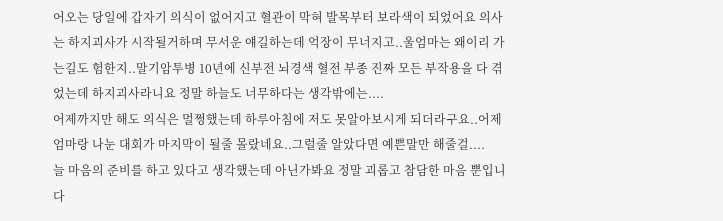어오는 당일에 갑자기 의식이 없어지고 혈관이 막혀 발목부터 보라색이 되었어요 의사는 하지괴사가 시작될거하며 무서운 얘길하는데 억장이 무너지고..울엄마는 왜이리 가는길도 험한지..말기암투병 10년에 신부전 뇌경색 혈전 부종 진짜 모든 부작용을 다 겪었는데 하지괴사라니요 정말 하늘도 너무하다는 생각밖에는....
어제까지만 해도 의식은 멀쩡했는데 하루아침에 저도 못알아보시게 되더라구요..어제 엄마랑 나눈 대회가 마지막이 될줄 몰랐네요..그럴줄 알았다면 예쁜말만 해줄걸....
늘 마음의 준비를 하고 있다고 생각했는데 아닌가봐요 정말 괴롭고 참담한 마음 뿐입니다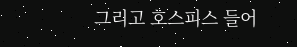그리고 호스피스 들어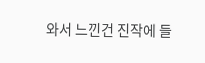와서 느낀건 진작에 들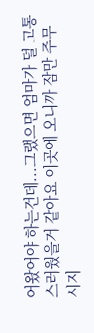어왔어야 하는건데...그랬으면 엄마가 덜 고통스러웠을거 같아요 이곳에 오니까 잠만 주무시지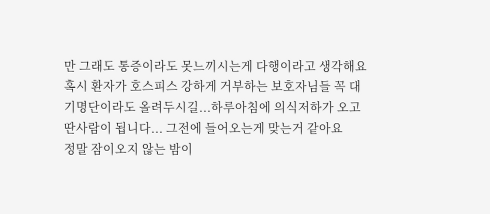만 그래도 통증이라도 못느끼시는게 다행이라고 생각해요
혹시 환자가 호스피스 강하게 거부하는 보호자님들 꼭 대기명단이라도 올려두시길...하루아침에 의식저하가 오고 딴사람이 됩니다... 그전에 들어오는게 맞는거 같아요
정말 잠이오지 않는 밤이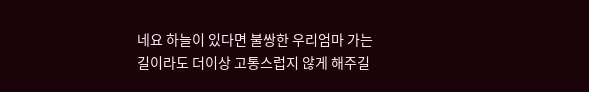네요 하늘이 있다면 불쌍한 우리엄마 가는길이라도 더이상 고통스럽지 않게 해주길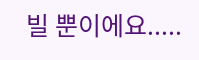빌 뿐이에요.....